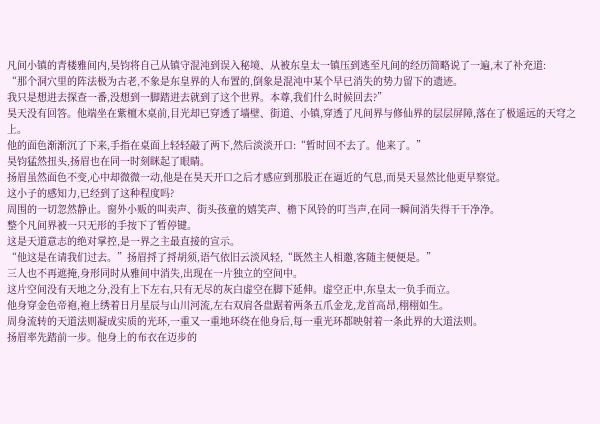凡间小镇的青楼雅间内,昊钧将自己从镇守混沌到误入秘境、从被东皇太一镇压到逃至凡间的经历简略说了一遍,末了补充道:
“那个洞穴里的阵法极为古老,不象是东皇界的人布置的,倒象是混沌中某个早已消失的势力留下的遗迹。
我只是想进去探查一番,没想到一脚踏进去就到了这个世界。本尊,我们什么时候回去?”
昊天没有回答。他端坐在紫檀木桌前,目光却已穿透了墙壁、街道、小镇,穿透了凡间界与修仙界的层层屏障,落在了极遥远的天穹之上。
他的面色渐渐沉了下来,手指在桌面上轻轻敲了两下,然后淡淡开口:“暂时回不去了。他来了。”
昊钧猛然扭头,扬眉也在同一时刻眯起了眼睛。
扬眉虽然面色不变,心中却微微一动,他是在昊天开口之后才感应到那股正在逼近的气息,而昊天显然比他更早察觉。
这小子的感知力,已经到了这种程度吗?
周围的一切忽然静止。窗外小贩的叫卖声、街头孩童的嬉笑声、檐下风铃的叮当声,在同一瞬间消失得干干净净。
整个凡间界被一只无形的手按下了暂停键。
这是天道意志的绝对掌控,是一界之主最直接的宣示。
“他这是在请我们过去。”扬眉捋了捋胡须,语气依旧云淡风轻,“既然主人相邀,客随主便便是。”
三人也不再遮掩,身形同时从雅间中消失,出现在一片独立的空间中。
这片空间没有天地之分,没有上下左右,只有无尽的灰白虚空在脚下延伸。虚空正中,东皇太一负手而立。
他身穿金色帝袍,袍上绣着日月星辰与山川河流,左右双肩各盘踞着两条五爪金龙,龙首高昂,栩栩如生。
周身流转的天道法则凝成实质的光环,一重又一重地环绕在他身后,每一重光环都映射着一条此界的大道法则。
扬眉率先踏前一步。他身上的布衣在迈步的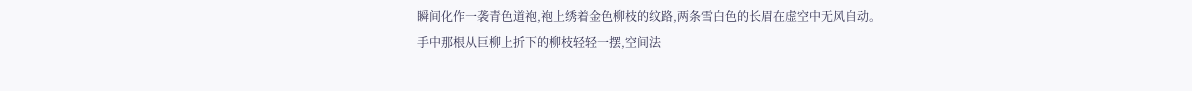瞬间化作一袭青色道袍,袍上绣着金色柳枝的纹路,两条雪白色的长眉在虚空中无风自动。
手中那根从巨柳上折下的柳枝轻轻一摆,空间法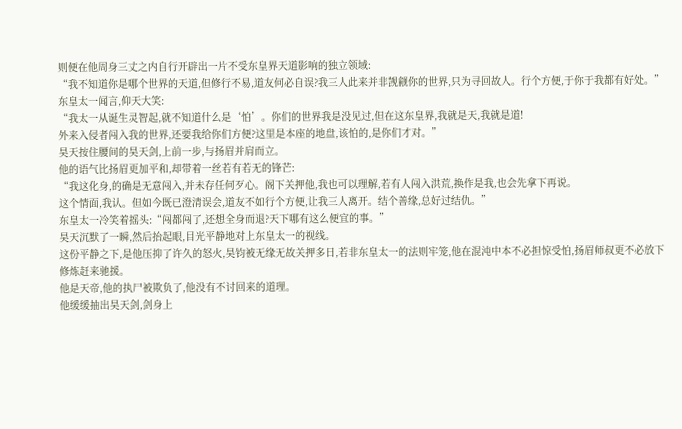则便在他周身三丈之内自行开辟出一片不受东皇界天道影响的独立领域:
“我不知道你是哪个世界的天道,但修行不易,道友何必自误?我三人此来并非觊觎你的世界,只为寻回故人。行个方便,于你于我都有好处。”
东皇太一闻言,仰天大笑:
“我太一从诞生灵智起,就不知道什么是‘怕’。你们的世界我是没见过,但在这东皇界,我就是天,我就是道!
外来入侵者闯入我的世界,还要我给你们方便?这里是本座的地盘,该怕的,是你们才对。”
昊天按住腰间的昊天剑,上前一步,与扬眉并肩而立。
他的语气比扬眉更加平和,却带着一丝若有若无的锋芒:
“我这化身,的确是无意闯入,并未存任何歹心。阁下关押他,我也可以理解,若有人闯入洪荒,换作是我,也会先拿下再说。
这个情面,我认。但如今既已澄清误会,道友不如行个方便,让我三人离开。结个善缘,总好过结仇。”
东皇太一冷笑着摇头:“闯都闯了,还想全身而退?天下哪有这么便宜的事。”
昊天沉默了一瞬,然后抬起眼,目光平静地对上东皇太一的视线。
这份平静之下,是他压抑了许久的怒火,昊钧被无缘无故关押多日,若非东皇太一的法则牢笼,他在混沌中本不必担惊受怕,扬眉师叔更不必放下修炼赶来驰援。
他是天帝,他的执尸被欺负了,他没有不讨回来的道理。
他缓缓抽出昊天剑,剑身上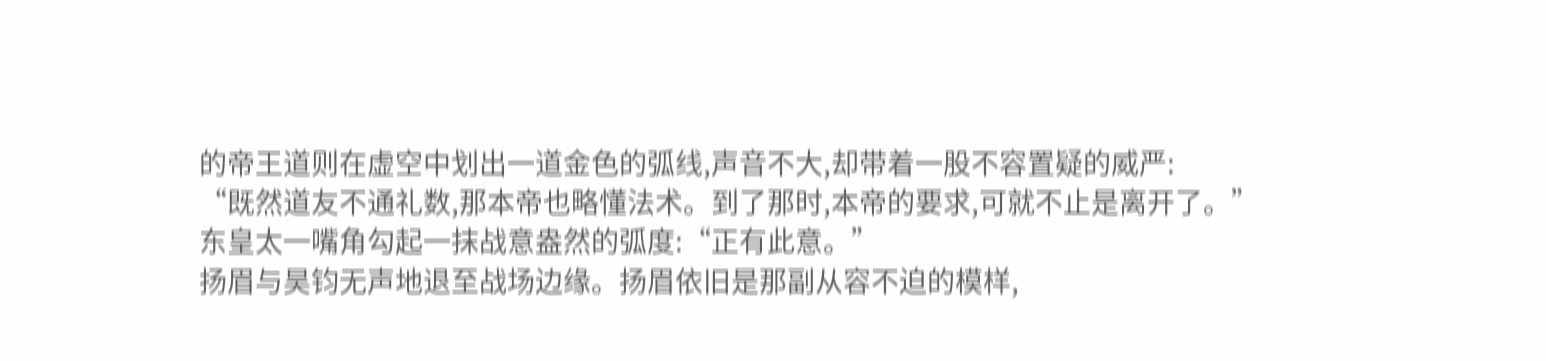的帝王道则在虚空中划出一道金色的弧线,声音不大,却带着一股不容置疑的威严:
“既然道友不通礼数,那本帝也略懂法术。到了那时,本帝的要求,可就不止是离开了。”
东皇太一嘴角勾起一抹战意盎然的弧度:“正有此意。”
扬眉与昊钧无声地退至战场边缘。扬眉依旧是那副从容不迫的模样,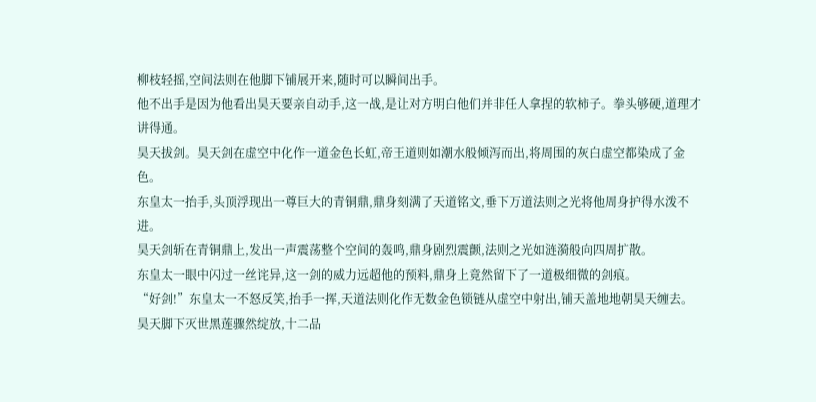柳枝轻摇,空间法则在他脚下铺展开来,随时可以瞬间出手。
他不出手是因为他看出昊天要亲自动手,这一战,是让对方明白他们并非任人拿捏的软柿子。拳头够硬,道理才讲得通。
昊天拔剑。昊天剑在虚空中化作一道金色长虹,帝王道则如潮水般倾泻而出,将周围的灰白虚空都染成了金色。
东皇太一抬手,头顶浮现出一尊巨大的青铜鼎,鼎身刻满了天道铭文,垂下万道法则之光将他周身护得水泼不进。
昊天剑斩在青铜鼎上,发出一声震荡整个空间的轰鸣,鼎身剧烈震颤,法则之光如涟漪般向四周扩散。
东皇太一眼中闪过一丝诧异,这一剑的威力远超他的预料,鼎身上竟然留下了一道极细微的剑痕。
“好剑!”东皇太一不怒反笑,抬手一挥,天道法则化作无数金色锁链从虚空中射出,铺天盖地地朝昊天缠去。
昊天脚下灭世黑莲骤然绽放,十二品